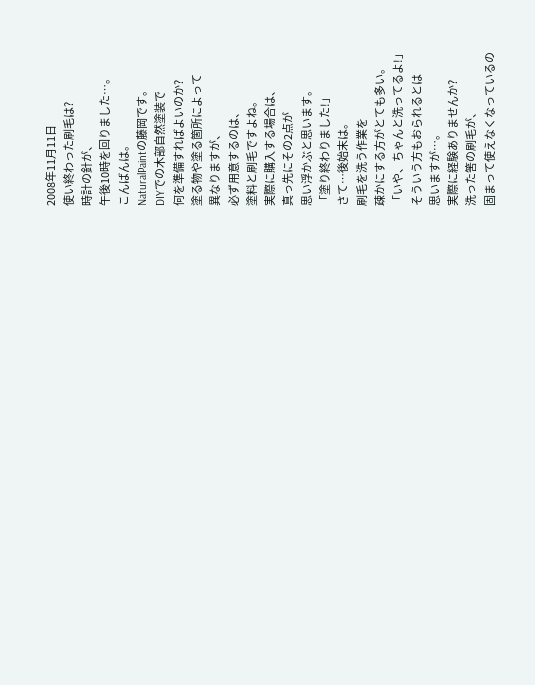2008年11月11日
使い終わった刷毛は?
時計の針が、
午後10時を回りました…。
こんばんは。
NaturalPaintの藤岡です。
DIYでの木部自然塗装で
何を準備すればよいのか?
塗る物や塗る箇所によって
異なりますが、
必ず用意するのは、
塗料と刷毛ですよね。
実際に購入する場合は、
真っ先にその2点が
思い浮かぶと思います。
「塗り終わりました!」
さて…後始末は。
刷毛を洗う作業を
疎かにする方がとても多い。
「いや、ちゃんと洗ってるよ!」
そういう方もおられるとは
思いますが…。
実際に経験ありませんか?
洗った筈の刷毛が、
固まって使えなくなっているの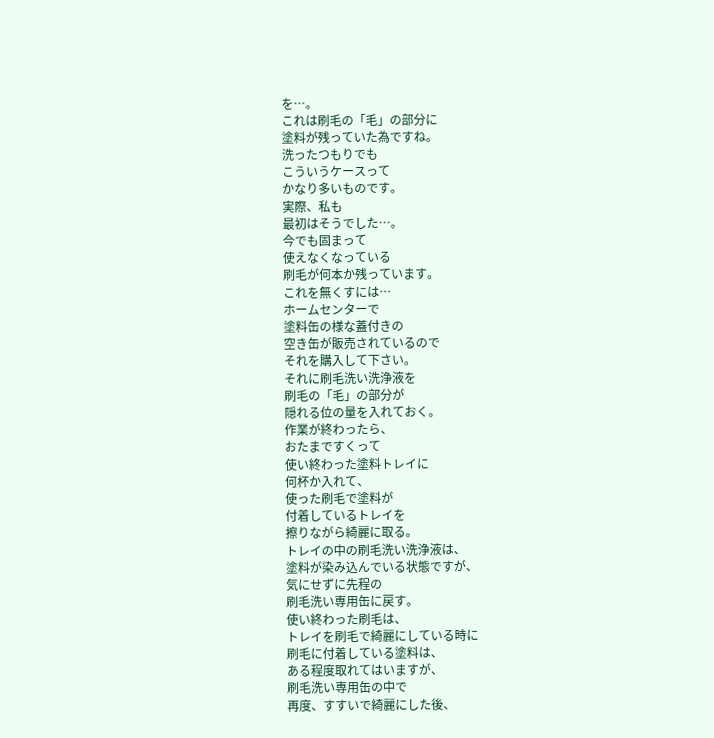を…。
これは刷毛の「毛」の部分に
塗料が残っていた為ですね。
洗ったつもりでも
こういうケースって
かなり多いものです。
実際、私も
最初はそうでした…。
今でも固まって
使えなくなっている
刷毛が何本か残っています。
これを無くすには…
ホームセンターで
塗料缶の様な蓋付きの
空き缶が販売されているので
それを購入して下さい。
それに刷毛洗い洗浄液を
刷毛の「毛」の部分が
隠れる位の量を入れておく。
作業が終わったら、
おたまですくって
使い終わった塗料トレイに
何杯か入れて、
使った刷毛で塗料が
付着しているトレイを
擦りながら綺麗に取る。
トレイの中の刷毛洗い洗浄液は、
塗料が染み込んでいる状態ですが、
気にせずに先程の
刷毛洗い専用缶に戻す。
使い終わった刷毛は、
トレイを刷毛で綺麗にしている時に
刷毛に付着している塗料は、
ある程度取れてはいますが、
刷毛洗い専用缶の中で
再度、すすいで綺麗にした後、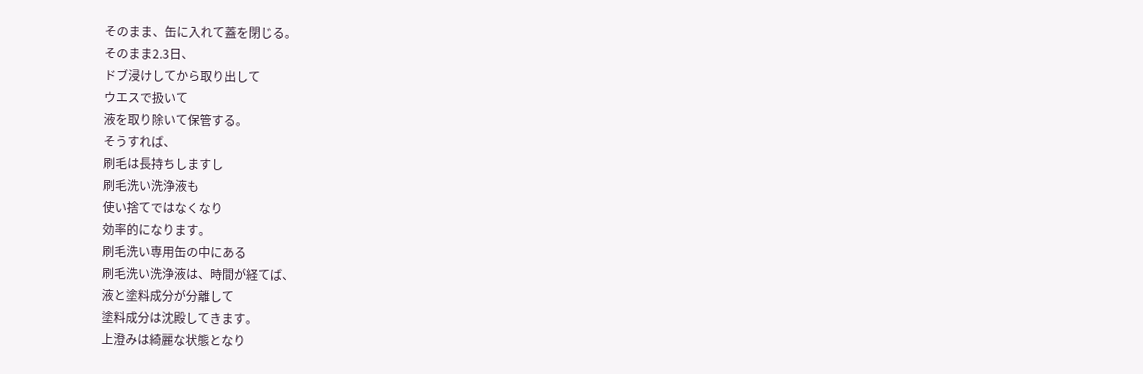そのまま、缶に入れて蓋を閉じる。
そのまま2.3日、
ドブ浸けしてから取り出して
ウエスで扱いて
液を取り除いて保管する。
そうすれば、
刷毛は長持ちしますし
刷毛洗い洗浄液も
使い捨てではなくなり
効率的になります。
刷毛洗い専用缶の中にある
刷毛洗い洗浄液は、時間が経てば、
液と塗料成分が分離して
塗料成分は沈殿してきます。
上澄みは綺麗な状態となり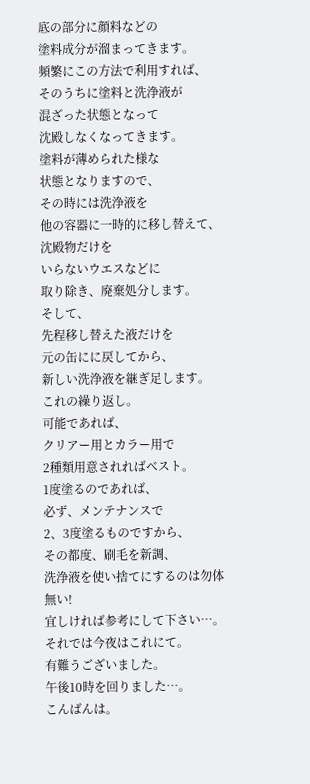底の部分に顔料などの
塗料成分が溜まってきます。
頻繁にこの方法で利用すれば、
そのうちに塗料と洗浄液が
混ざった状態となって
沈殿しなくなってきます。
塗料が薄められた様な
状態となりますので、
その時には洗浄液を
他の容器に一時的に移し替えて、
沈殿物だけを
いらないウエスなどに
取り除き、廃棄処分します。
そして、
先程移し替えた液だけを
元の缶にに戻してから、
新しい洗浄液を継ぎ足します。
これの繰り返し。
可能であれば、
クリアー用とカラー用で
2種類用意されればベスト。
1度塗るのであれば、
必ず、メンテナンスで
2、3度塗るものですから、
その都度、刷毛を新調、
洗浄液を使い捨てにするのは勿体無い!
宜しければ参考にして下さい…。
それでは今夜はこれにて。
有難うございました。
午後10時を回りました…。
こんばんは。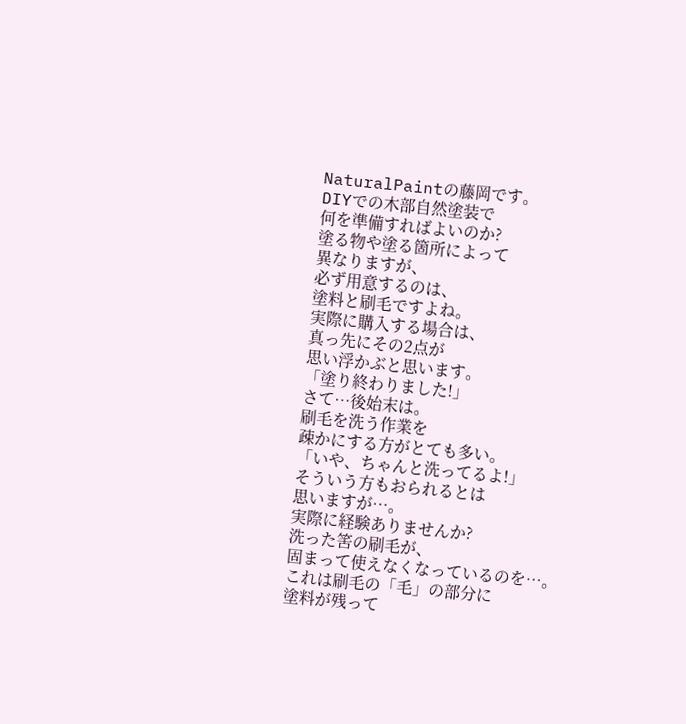NaturalPaintの藤岡です。
DIYでの木部自然塗装で
何を準備すればよいのか?
塗る物や塗る箇所によって
異なりますが、
必ず用意するのは、
塗料と刷毛ですよね。
実際に購入する場合は、
真っ先にその2点が
思い浮かぶと思います。
「塗り終わりました!」
さて…後始末は。
刷毛を洗う作業を
疎かにする方がとても多い。
「いや、ちゃんと洗ってるよ!」
そういう方もおられるとは
思いますが…。
実際に経験ありませんか?
洗った筈の刷毛が、
固まって使えなくなっているのを…。
これは刷毛の「毛」の部分に
塗料が残って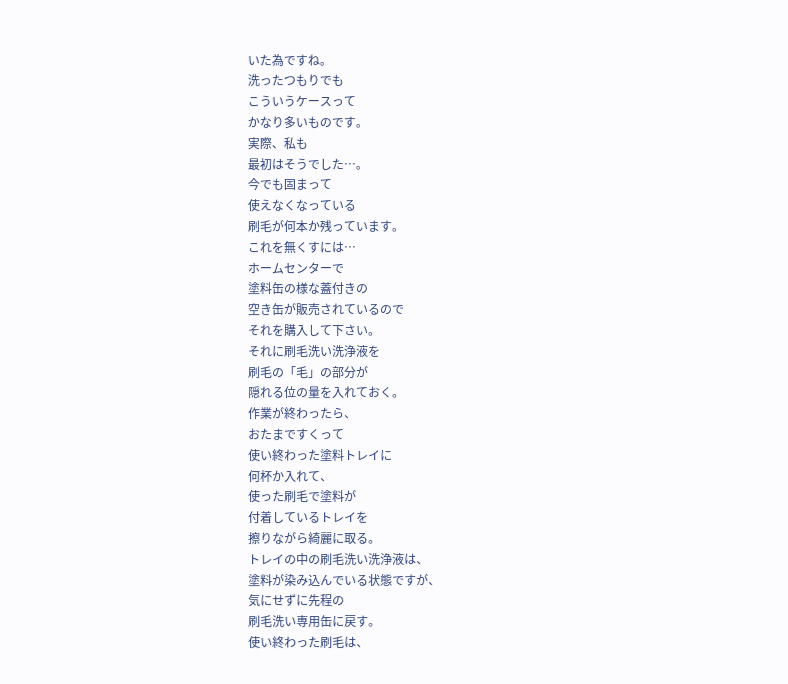いた為ですね。
洗ったつもりでも
こういうケースって
かなり多いものです。
実際、私も
最初はそうでした…。
今でも固まって
使えなくなっている
刷毛が何本か残っています。
これを無くすには…
ホームセンターで
塗料缶の様な蓋付きの
空き缶が販売されているので
それを購入して下さい。
それに刷毛洗い洗浄液を
刷毛の「毛」の部分が
隠れる位の量を入れておく。
作業が終わったら、
おたまですくって
使い終わった塗料トレイに
何杯か入れて、
使った刷毛で塗料が
付着しているトレイを
擦りながら綺麗に取る。
トレイの中の刷毛洗い洗浄液は、
塗料が染み込んでいる状態ですが、
気にせずに先程の
刷毛洗い専用缶に戻す。
使い終わった刷毛は、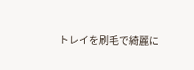トレイを刷毛で綺麗に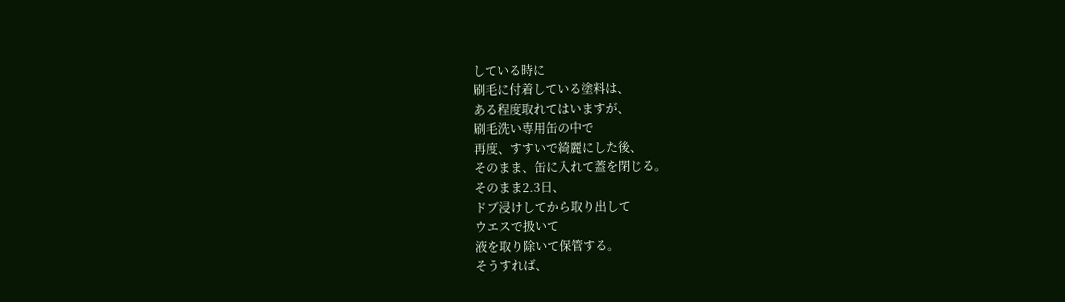している時に
刷毛に付着している塗料は、
ある程度取れてはいますが、
刷毛洗い専用缶の中で
再度、すすいで綺麗にした後、
そのまま、缶に入れて蓋を閉じる。
そのまま2.3日、
ドブ浸けしてから取り出して
ウエスで扱いて
液を取り除いて保管する。
そうすれば、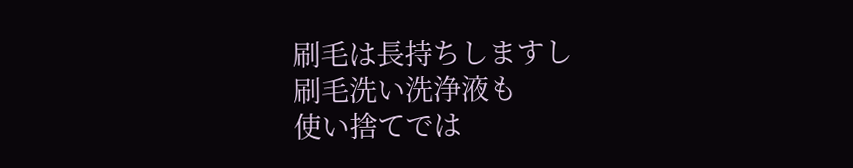刷毛は長持ちしますし
刷毛洗い洗浄液も
使い捨てでは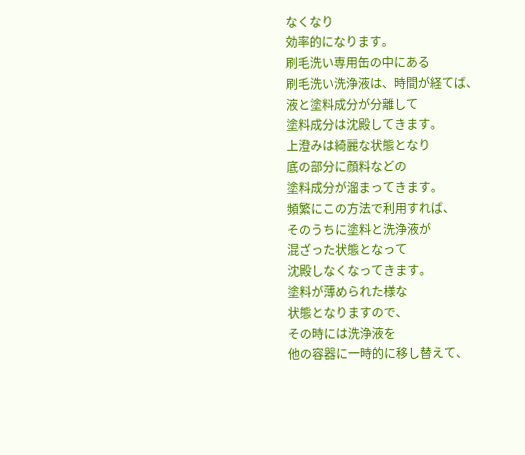なくなり
効率的になります。
刷毛洗い専用缶の中にある
刷毛洗い洗浄液は、時間が経てば、
液と塗料成分が分離して
塗料成分は沈殿してきます。
上澄みは綺麗な状態となり
底の部分に顔料などの
塗料成分が溜まってきます。
頻繁にこの方法で利用すれば、
そのうちに塗料と洗浄液が
混ざった状態となって
沈殿しなくなってきます。
塗料が薄められた様な
状態となりますので、
その時には洗浄液を
他の容器に一時的に移し替えて、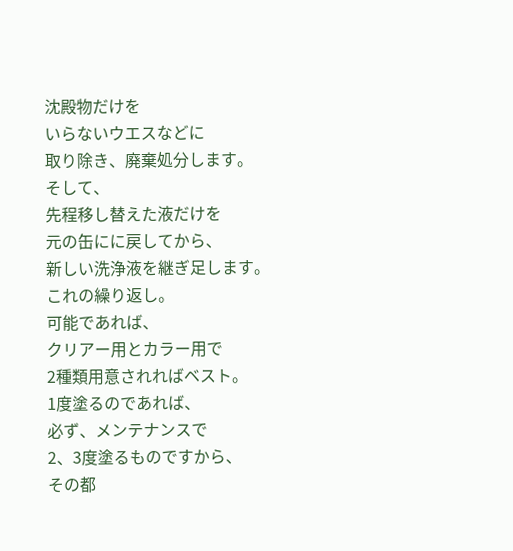沈殿物だけを
いらないウエスなどに
取り除き、廃棄処分します。
そして、
先程移し替えた液だけを
元の缶にに戻してから、
新しい洗浄液を継ぎ足します。
これの繰り返し。
可能であれば、
クリアー用とカラー用で
2種類用意されればベスト。
1度塗るのであれば、
必ず、メンテナンスで
2、3度塗るものですから、
その都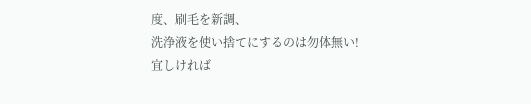度、刷毛を新調、
洗浄液を使い捨てにするのは勿体無い!
宜しければ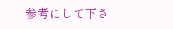参考にして下さ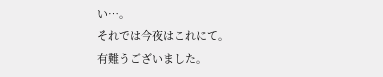い…。
それでは今夜はこれにて。
有難うございました。